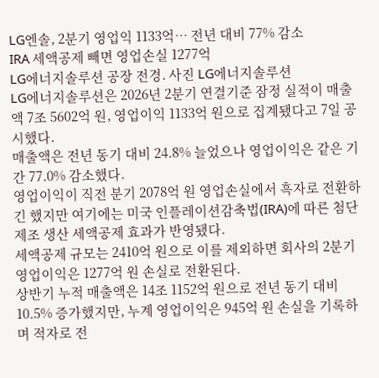LG엔솔, 2분기 영업익 1133억… 전년 대비 77% 감소
IRA 세액공제 빼면 영업손실 1277억
LG에너지솔루션 공장 전경. 사진 LG에너지솔루션
LG에너지솔루션은 2026년 2분기 연결기준 잠정 실적이 매출액 7조 5602억 원, 영업이익 1133억 원으로 집계됐다고 7일 공시했다.
매출액은 전년 동기 대비 24.8% 늘었으나 영업이익은 같은 기간 77.0% 감소했다.
영업이익이 직전 분기 2078억 원 영업손실에서 흑자로 전환하긴 했지만 여기에는 미국 인플레이션감축법(IRA)에 따른 첨단 제조 생산 세액공제 효과가 반영됐다.
세액공제 규모는 2410억 원으로 이를 제외하면 회사의 2분기 영업이익은 1277억 원 손실로 전환된다.
상반기 누적 매출액은 14조 1152억 원으로 전년 동기 대비 10.5% 증가했지만, 누계 영업이익은 945억 원 손실을 기록하며 적자로 전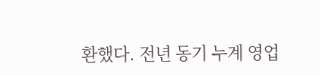환했다. 전년 동기 누계 영업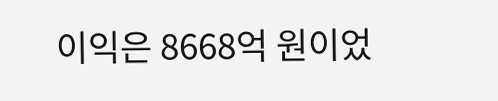이익은 8668억 원이었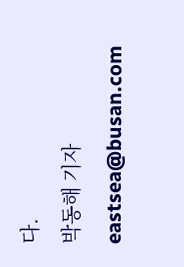다.
박동해 기자 eastsea@busan.com